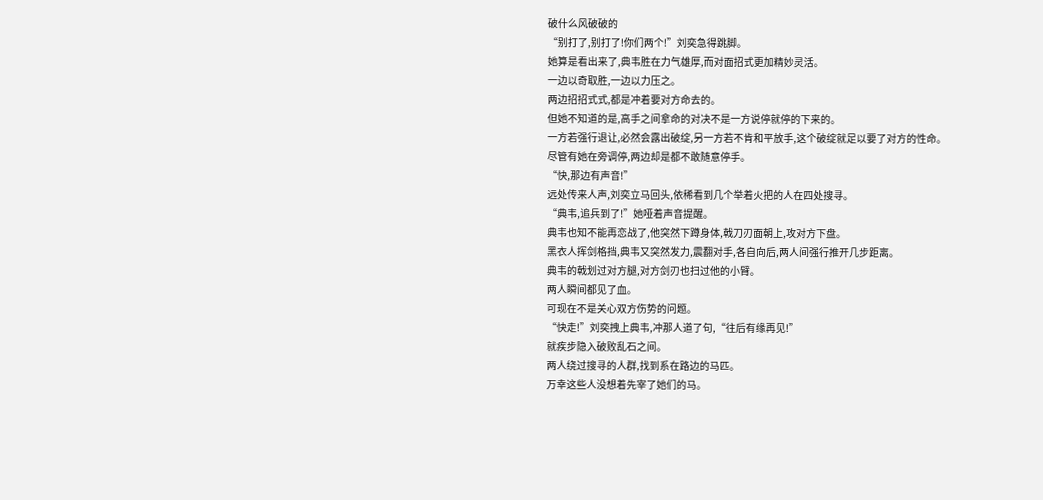破什么风破破的
“别打了,别打了!你们两个!”刘奕急得跳脚。
她算是看出来了,典韦胜在力气雄厚,而对面招式更加精妙灵活。
一边以奇取胜,一边以力压之。
两边招招式式,都是冲着要对方命去的。
但她不知道的是,高手之间拿命的对决不是一方说停就停的下来的。
一方若强行退让,必然会露出破绽,另一方若不肯和平放手,这个破绽就足以要了对方的性命。
尽管有她在旁调停,两边却是都不敢随意停手。
“快,那边有声音!”
远处传来人声,刘奕立马回头,依稀看到几个举着火把的人在四处搜寻。
“典韦,追兵到了!”她哑着声音提醒。
典韦也知不能再恋战了,他突然下蹲身体,戟刀刃面朝上,攻对方下盘。
黑衣人挥剑格挡,典韦又突然发力,震翻对手,各自向后,两人间强行推开几步距离。
典韦的戟划过对方腿,对方剑刃也扫过他的小臂。
两人瞬间都见了血。
可现在不是关心双方伤势的问题。
“快走!”刘奕拽上典韦,冲那人道了句,“往后有缘再见!”
就疾步隐入破败乱石之间。
两人绕过搜寻的人群,找到系在路边的马匹。
万幸这些人没想着先宰了她们的马。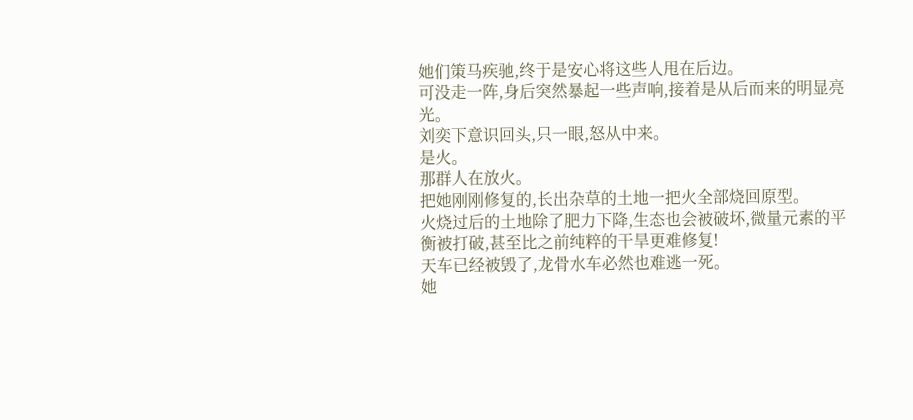她们策马疾驰,终于是安心将这些人甩在后边。
可没走一阵,身后突然暴起一些声响,接着是从后而来的明显亮光。
刘奕下意识回头,只一眼,怒从中来。
是火。
那群人在放火。
把她刚刚修复的,长出杂草的土地一把火全部烧回原型。
火烧过后的土地除了肥力下降,生态也会被破坏,微量元素的平衡被打破,甚至比之前纯粹的干旱更难修复!
天车已经被毁了,龙骨水车必然也难逃一死。
她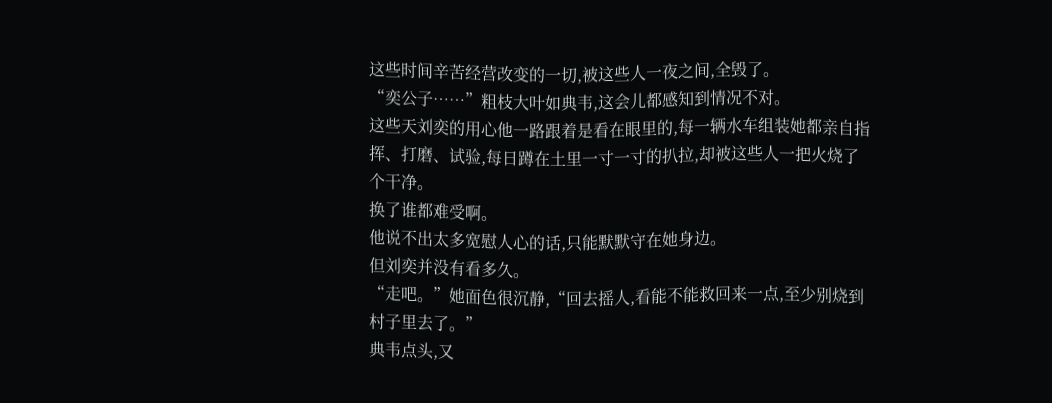这些时间辛苦经营改变的一切,被这些人一夜之间,全毁了。
“奕公子……”粗枝大叶如典韦,这会儿都感知到情况不对。
这些天刘奕的用心他一路跟着是看在眼里的,每一辆水车组装她都亲自指挥、打磨、试验,每日蹲在土里一寸一寸的扒拉,却被这些人一把火烧了个干净。
换了谁都难受啊。
他说不出太多宽慰人心的话,只能默默守在她身边。
但刘奕并没有看多久。
“走吧。”她面色很沉静,“回去摇人,看能不能救回来一点,至少别烧到村子里去了。”
典韦点头,又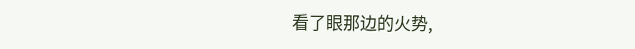看了眼那边的火势,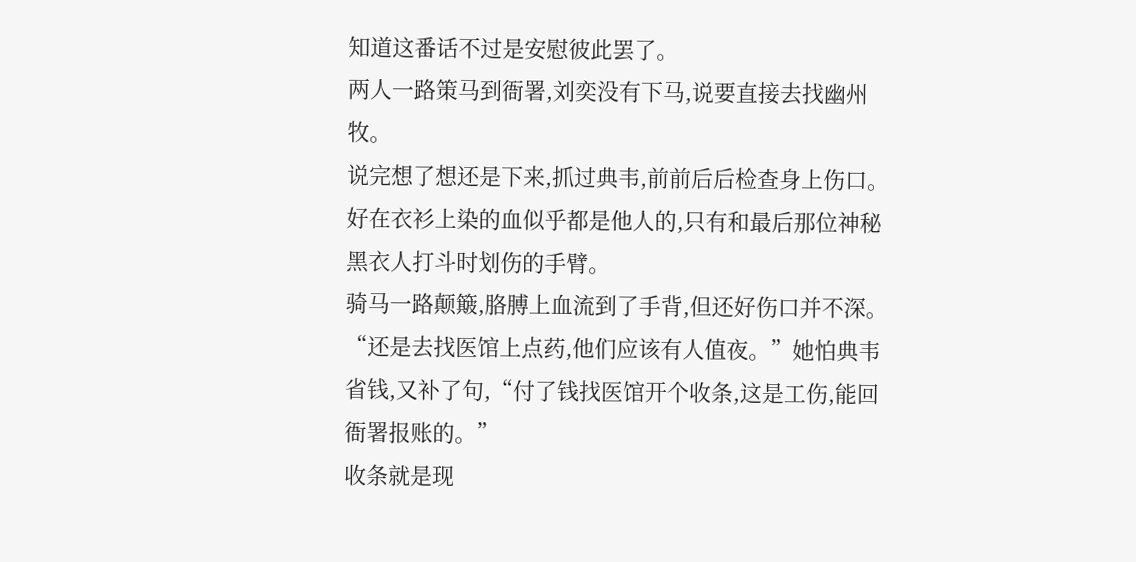知道这番话不过是安慰彼此罢了。
两人一路策马到衙署,刘奕没有下马,说要直接去找幽州牧。
说完想了想还是下来,抓过典韦,前前后后检查身上伤口。
好在衣衫上染的血似乎都是他人的,只有和最后那位神秘黑衣人打斗时划伤的手臂。
骑马一路颠簸,胳膊上血流到了手背,但还好伤口并不深。
“还是去找医馆上点药,他们应该有人值夜。”她怕典韦省钱,又补了句,“付了钱找医馆开个收条,这是工伤,能回衙署报账的。”
收条就是现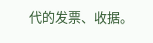代的发票、收据。